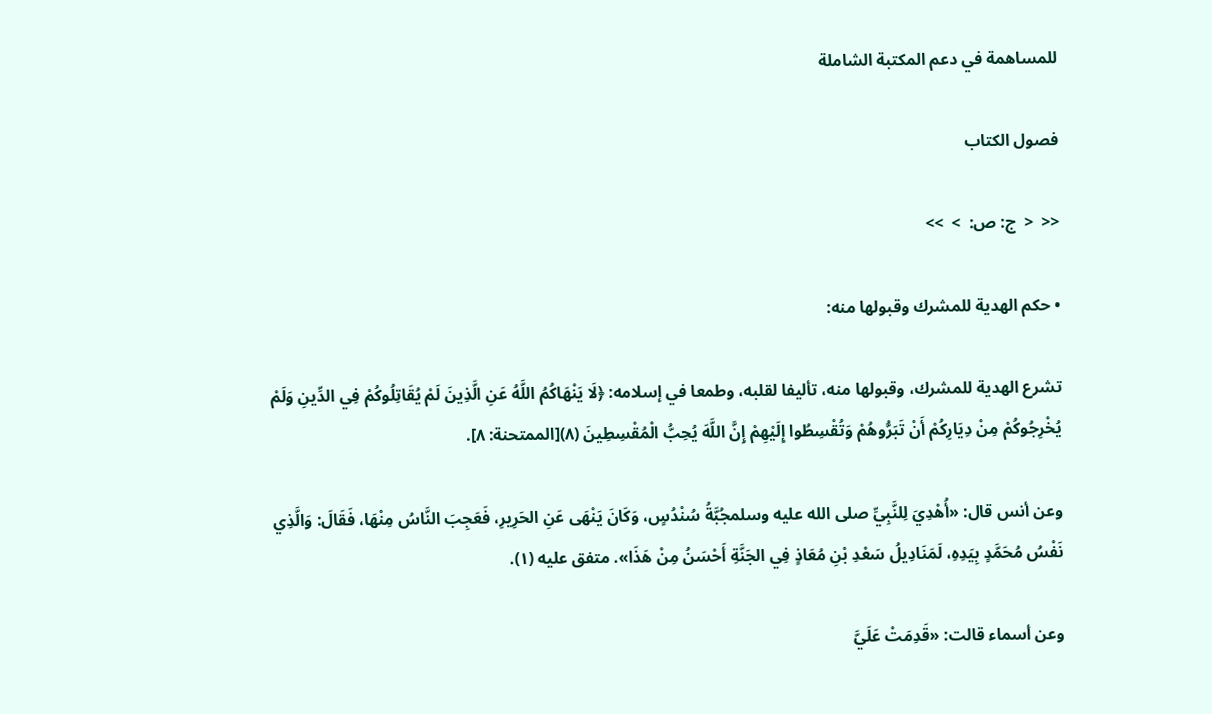للمساهمة في دعم المكتبة الشاملة

فصول الكتاب

<<  <  ج: ص:  >  >>

• حكم الهدية للمشرك وقبولها منه:

تشرع الهدية للمشرك، وقبولها منه، تأليفا لقلبه، وطمعا في إسلامه: ﴿لَا يَنْهَاكُمُ اللَّهُ عَنِ الَّذِينَ لَمْ يُقَاتِلُوكُمْ فِي الدِّينِ وَلَمْ يُخْرِجُوكُمْ مِنْ دِيَارِكُمْ أَنْ تَبَرُّوهُمْ وَتُقْسِطُوا إِلَيْهِمْ إِنَّ اللَّهَ يُحِبُّ الْمُقْسِطِينَ (٨)[الممتحنة: ٨].

وعن أنس قال: «أُهْدِيَ لِلنَّبِيِّ صلى الله عليه وسلمجُبَّةُ سُنْدُسٍ، وَكَانَ يَنْهَى عَنِ الحَرِيرِ، فَعَجِبَ النَّاسُ مِنْهَا، فَقَالَ: وَالَّذِي نَفْسُ مُحَمَّدٍ بِيَدِهِ، لَمَنَادِيلُ سَعْدِ بْنِ مُعَاذٍ فِي الجَنَّةِ أَحْسَنُ مِنْ هَذَا». متفق عليه (١).

وعن أسماء قالت: «قَدِمَتْ عَلَيَّ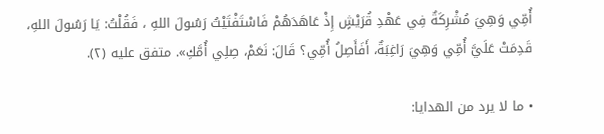أُمِّي وَهِيَ مُشْرِكَةٌ فِي عَهْدِ قُرَيْشٍ إِذْ عَاهَدَهُمْ فَاسْتَفْتَيْتُ رَسُولَ اللهِ ، فَقُلْتُ: يَا رَسُولَ اللهِ، قَدِمَتْ عَلَيَّ أُمِّي وَهِيَ رَاغِبَةٌ، أَفَأَصِلُ أُمِّي؟ قَالَ: نَعَمْ، صِلِي أُمَّكِ». متفق عليه (٢).

• ما لا يرد من الهدايا: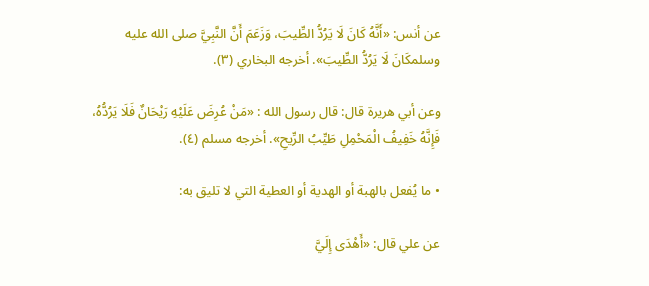عن أنس: «أَنَّهُ كَانَ لَا يَرُدُّ الطِّيبَ، وَزَعَمَ أَنَّ النَّبِيَّ صلى الله عليه وسلمكَانَ لَا يَرُدُّ الطِّيبَ». أخرجه البخاري (٣).

وعن أبي هريرة قال: قال رسول الله : «مَنْ عُرِضَ عَلَيْهِ رَيْحَانٌ فَلَا يَرُدُّهُ، فَإِنَّهُ خَفِيفُ الْمَحْمِلِ طَيِّبُ الرِّيحِ». أخرجه مسلم (٤).

• ما يُفعل بالهبة أو الهدية أو العطية التي لا تليق به:

عن علي قال: «أَهْدَى إِلَيَّ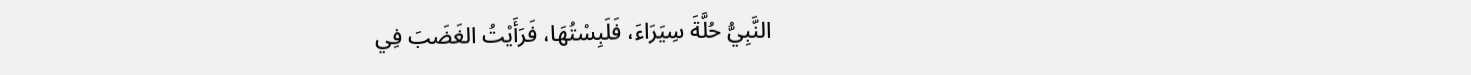النَّبِيُّ حُلَّةَ سِيَرَاءَ، فَلَبِسْتُهَا، فَرَأَيْتُ الغَضَبَ فِي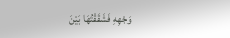وَجْهِهِ فَشَقَقْتُهَا بَيْنَ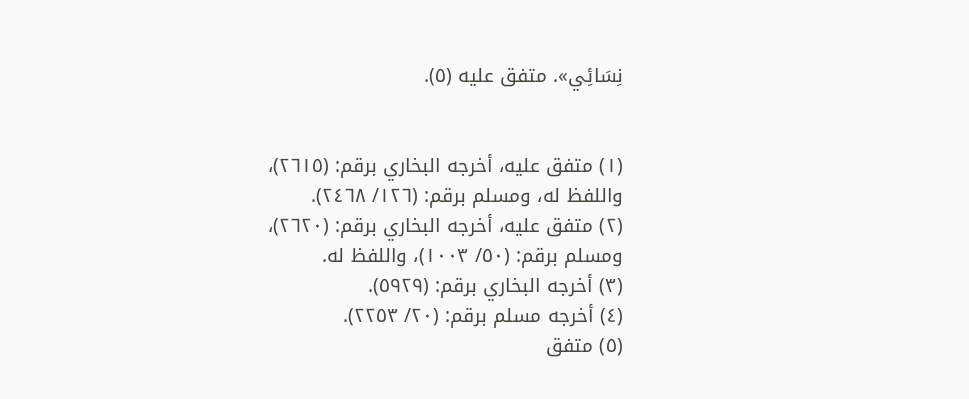نِسَائِي». متفق عليه (٥).


(١) متفق عليه، أخرجه البخاري برقم: (٢٦١٥)، واللفظ له، ومسلم برقم: (١٢٦/ ٢٤٦٨).
(٢) متفق عليه، أخرجه البخاري برقم: (٢٦٢٠)، ومسلم برقم: (٥٠/ ١٠٠٣)، واللفظ له.
(٣) أخرجه البخاري برقم: (٥٩٢٩).
(٤) أخرجه مسلم برقم: (٢٠/ ٢٢٥٣).
(٥) متفق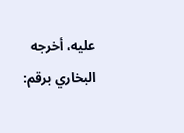عليه، أخرجه البخاري برقم: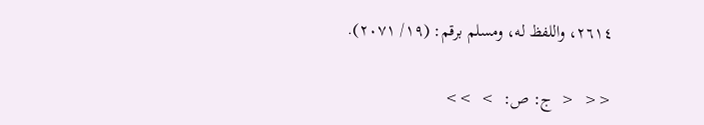٢٦١٤، واللفظ له، ومسلم برقم: (١٩/ ٢٠٧١).

<<  <  ج: ص:  >  >>